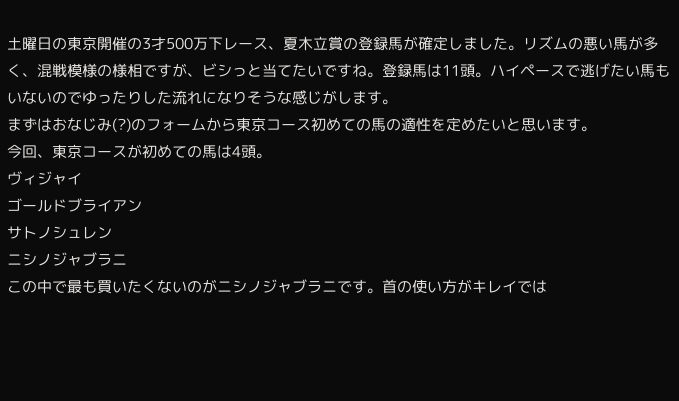土曜日の東京開催の3才500万下レース、夏木立賞の登録馬が確定しました。リズムの悪い馬が多く、混戦模様の様相ですが、ビシっと当てたいですね。登録馬は11頭。ハイペースで逃げたい馬もいないのでゆったりした流れになりそうな感じがします。
まずはおなじみ(?)のフォームから東京コース初めての馬の適性を定めたいと思います。
今回、東京コースが初めての馬は4頭。
ヴィジャイ
ゴールドブライアン
サトノシュレン
ニシノジャブラニ
この中で最も買いたくないのがニシノジャブラニです。首の使い方がキレイでは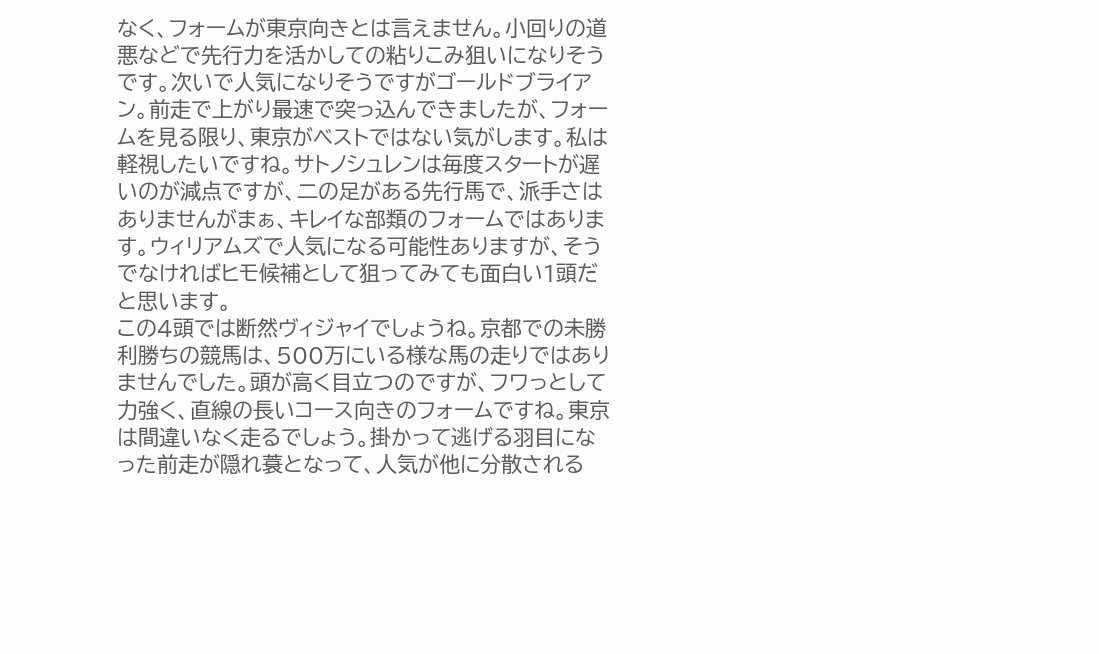なく、フォームが東京向きとは言えません。小回りの道悪などで先行力を活かしての粘りこみ狙いになりそうです。次いで人気になりそうですがゴールドブライアン。前走で上がり最速で突っ込んできましたが、フォームを見る限り、東京がベストではない気がします。私は軽視したいですね。サトノシュレンは毎度スタートが遅いのが減点ですが、二の足がある先行馬で、派手さはありませんがまぁ、キレイな部類のフォームではあります。ウィリアムズで人気になる可能性ありますが、そうでなければヒモ候補として狙ってみても面白い1頭だと思います。
この4頭では断然ヴィジャイでしょうね。京都での未勝利勝ちの競馬は、500万にいる様な馬の走りではありませんでした。頭が高く目立つのですが、フワっとして力強く、直線の長いコース向きのフォームですね。東京は間違いなく走るでしょう。掛かって逃げる羽目になった前走が隠れ蓑となって、人気が他に分散される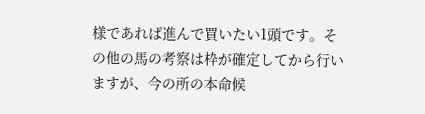様であれば進んで買いたい1頭です。その他の馬の考察は枠が確定してから行いますが、今の所の本命候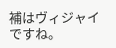補はヴィジャイですね。